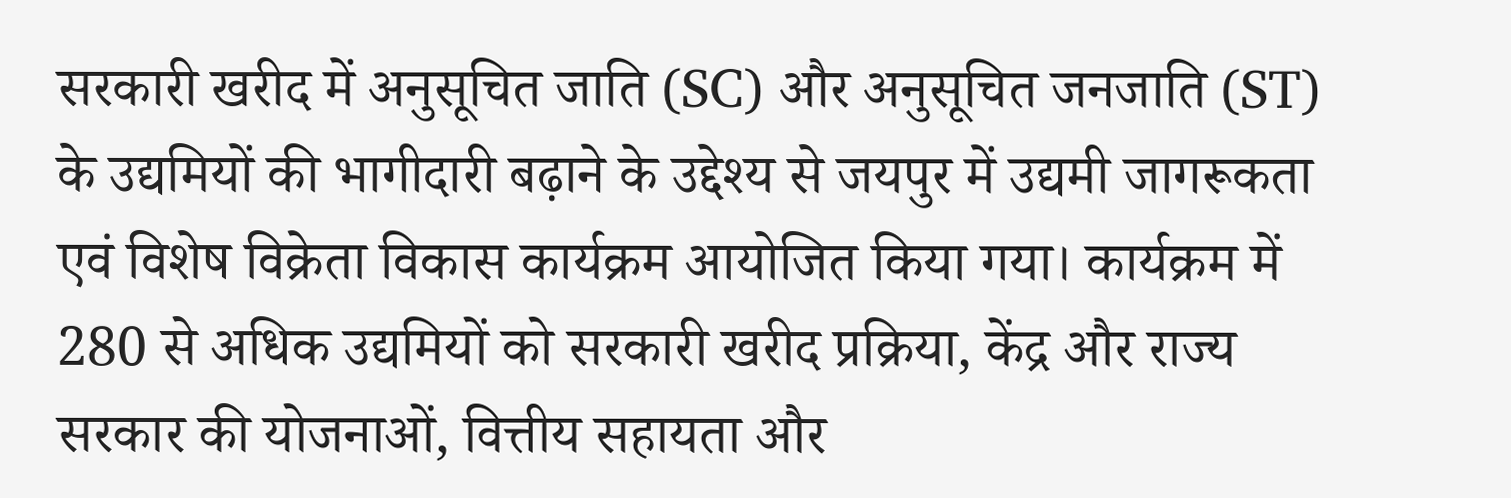सरकारी खरीद में अनुसूचित जाति (SC) और अनुसूचित जनजाति (ST) के उद्यमियों की भागीदारी बढ़ाने के उद्देश्य से जयपुर में उद्यमी जागरूकता एवं विशेष विक्रेता विकास कार्यक्रम आयोजित किया गया। कार्यक्रम में 280 से अधिक उद्यमियों को सरकारी खरीद प्रक्रिया, केंद्र और राज्य सरकार की योजनाओं, वित्तीय सहायता और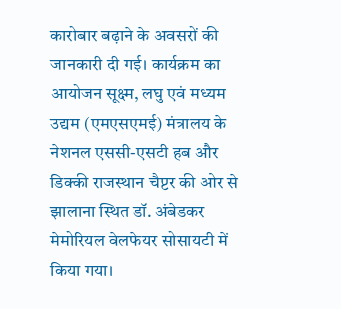कारोबार बढ़ाने के अवसरों की जानकारी दी गई। कार्यक्रम का आयोजन सूक्ष्म, लघु एवं मध्यम उद्यम (एमएसएमई) मंत्रालय के नेशनल एससी-एसटी हब और डिक्की राजस्थान चैप्टर की ओर से झालाना स्थित डॉ. अंबेडकर मेमोरियल वेलफेयर सोसायटी में किया गया।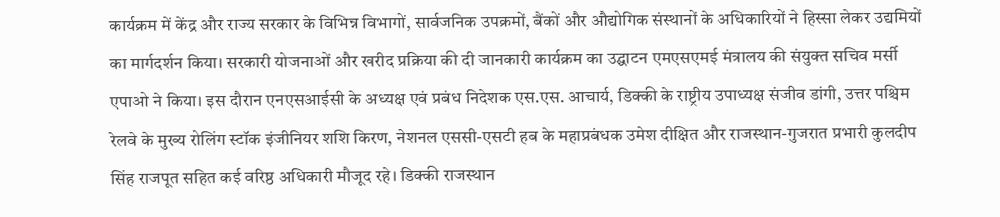कार्यक्रम में केंद्र और राज्य सरकार के विभिन्न विभागों, सार्वजनिक उपक्रमों, बैंकों और औद्योगिक संस्थानों के अधिकारियों ने हिस्सा लेकर उद्यमियों का मार्गदर्शन किया। सरकारी योजनाओं और खरीद प्रक्रिया की दी जानकारी कार्यक्रम का उद्घाटन एमएसएमई मंत्रालय की संयुक्त सचिव मर्सी एपाओ ने किया। इस दौरान एनएसआईसी के अध्यक्ष एवं प्रबंध निदेशक एस.एस. आचार्य, डिक्की के राष्ट्रीय उपाध्यक्ष संजीव डांगी, उत्तर पश्चिम रेलवे के मुख्य रोलिंग स्टॉक इंजीनियर शशि किरण, नेशनल एससी-एसटी हब के महाप्रबंधक उमेश दीक्षित और राजस्थान-गुजरात प्रभारी कुलदीप सिंह राजपूत सहित कई वरिष्ठ अधिकारी मौजूद रहे। डिक्की राजस्थान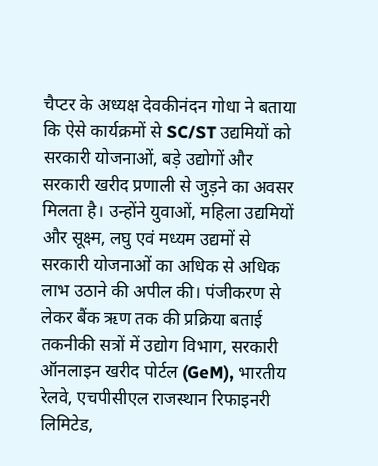चैप्टर के अध्यक्ष देवकीनंदन गोधा ने बताया कि ऐसे कार्यक्रमों से SC/ST उद्यमियों को सरकारी योजनाओं, बड़े उद्योगों और सरकारी खरीद प्रणाली से जुड़ने का अवसर मिलता है। उन्होंने युवाओं, महिला उद्यमियों और सूक्ष्म, लघु एवं मध्यम उद्यमों से सरकारी योजनाओं का अधिक से अधिक लाभ उठाने की अपील की। पंजीकरण से लेकर बैंक ऋण तक की प्रक्रिया बताई तकनीकी सत्रों में उद्योग विभाग, सरकारी ऑनलाइन खरीद पोर्टल (GeM), भारतीय रेलवे, एचपीसीएल राजस्थान रिफाइनरी लिमिटेड,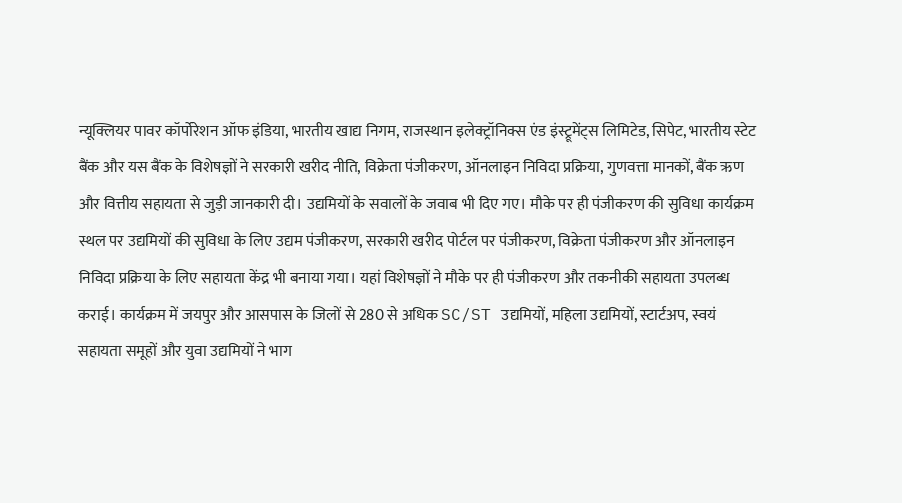न्यूक्लियर पावर कॉर्पोरेशन ऑफ इंडिया, भारतीय खाद्य निगम, राजस्थान इलेक्ट्रॉनिक्स एंड इंस्ट्रूमेंट्स लिमिटेड, सिपेट, भारतीय स्टेट बैंक और यस बैंक के विशेषज्ञों ने सरकारी खरीद नीति, विक्रेता पंजीकरण, ऑनलाइन निविदा प्रक्रिया, गुणवत्ता मानकों, बैंक ऋण और वित्तीय सहायता से जुड़ी जानकारी दी। उद्यमियों के सवालों के जवाब भी दिए गए। मौके पर ही पंजीकरण की सुविधा कार्यक्रम स्थल पर उद्यमियों की सुविधा के लिए उद्यम पंजीकरण, सरकारी खरीद पोर्टल पर पंजीकरण, विक्रेता पंजीकरण और ऑनलाइन निविदा प्रक्रिया के लिए सहायता केंद्र भी बनाया गया। यहां विशेषज्ञों ने मौके पर ही पंजीकरण और तकनीकी सहायता उपलब्ध कराई। कार्यक्रम में जयपुर और आसपास के जिलों से 280 से अधिक SC/ST उद्यमियों, महिला उद्यमियों, स्टार्टअप, स्वयं सहायता समूहों और युवा उद्यमियों ने भाग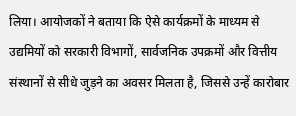लिया। आयोजकों ने बताया कि ऐसे कार्यक्रमों के माध्यम से उद्यमियों को सरकारी विभागों, सार्वजनिक उपक्रमों और वित्तीय संस्थानों से सीधे जुड़ने का अवसर मिलता है, जिससे उन्हें कारोबार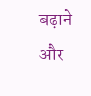बढ़ाने और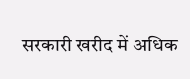सरकारी खरीद में अधिक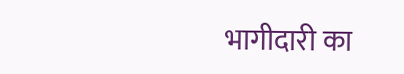भागीदारी का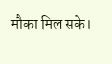मौका मिल सके।